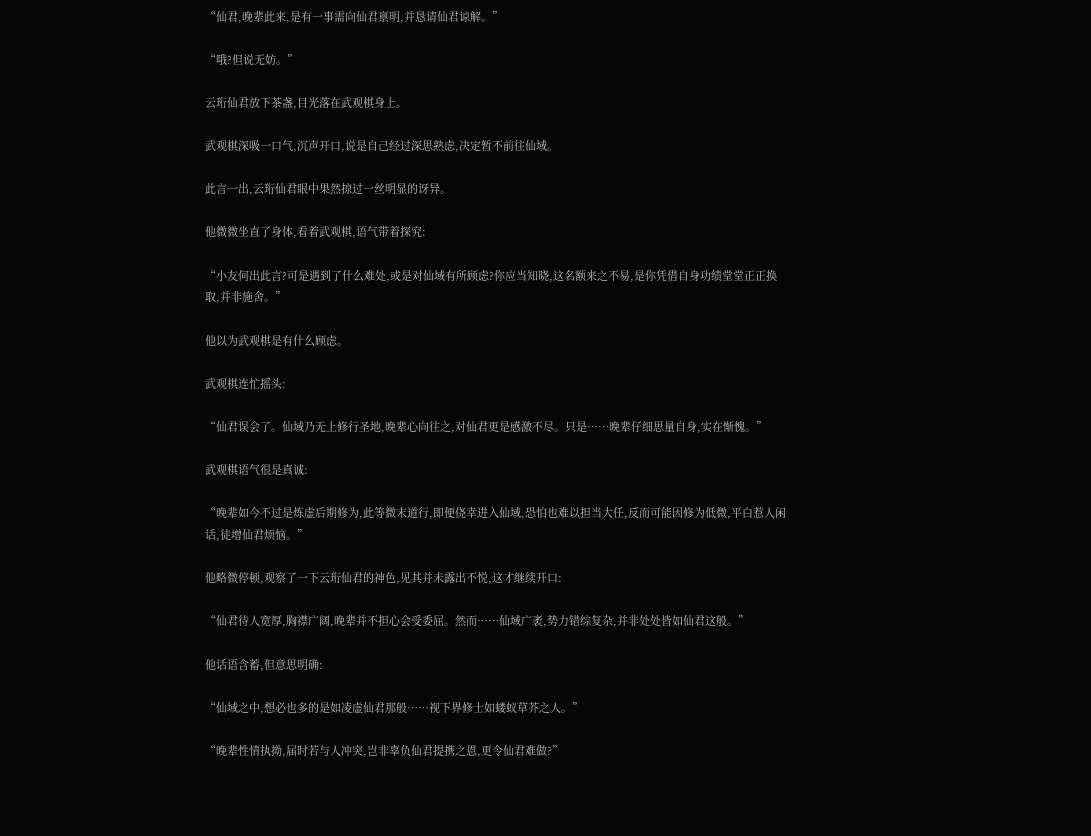“仙君,晚辈此来,是有一事需向仙君禀明,并恳请仙君谅解。”

“哦?但说无妨。”

云珩仙君放下茶盏,目光落在武观棋身上。

武观棋深吸一口气,沉声开口,说是自己经过深思熟虑,决定暂不前往仙域。

此言一出,云珩仙君眼中果然掠过一丝明显的讶异。

他微微坐直了身体,看着武观棋,语气带着探究:

“小友何出此言?可是遇到了什么难处,或是对仙域有所顾虑?你应当知晓,这名额来之不易,是你凭借自身功绩堂堂正正换取,并非施舍。”

他以为武观棋是有什么顾虑。

武观棋连忙摇头:

“仙君误会了。仙域乃无上修行圣地,晚辈心向往之,对仙君更是感激不尽。只是……晚辈仔细思量自身,实在惭愧。”

武观棋语气很是真诚:

“晚辈如今不过是炼虚后期修为,此等微末道行,即便侥幸进入仙域,恐怕也难以担当大任,反而可能因修为低微,平白惹人闲话,徒增仙君烦恼。”

他略微停顿,观察了一下云珩仙君的神色,见其并未露出不悦,这才继续开口:

“仙君待人宽厚,胸襟广阔,晚辈并不担心会受委屈。然而……仙域广袤,势力错综复杂,并非处处皆如仙君这般。”

他话语含蓄,但意思明确:

“仙域之中,想必也多的是如凌虚仙君那般……视下界修士如蝼蚁草芥之人。”

“晚辈性情执拗,届时若与人冲突,岂非辜负仙君提携之恩,更令仙君难做?”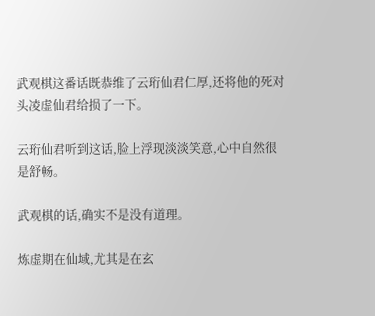武观棋这番话既恭维了云珩仙君仁厚,还将他的死对头凌虚仙君给损了一下。

云珩仙君听到这话,脸上浮现淡淡笑意,心中自然很是舒畅。

武观棋的话,确实不是没有道理。

炼虚期在仙域,尤其是在玄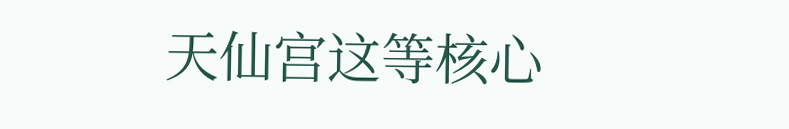天仙宫这等核心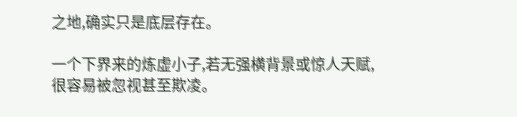之地,确实只是底层存在。

一个下界来的炼虚小子,若无强横背景或惊人天赋,很容易被忽视甚至欺凌。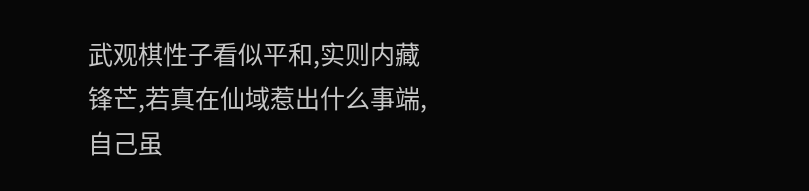武观棋性子看似平和,实则内藏锋芒,若真在仙域惹出什么事端,自己虽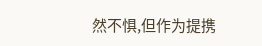然不惧,但作为提携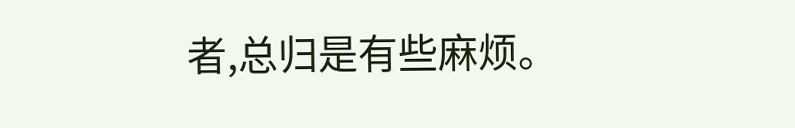者,总归是有些麻烦。